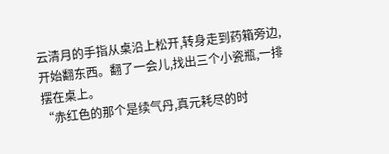云清月的手指从桌沿上松开,转身走到药箱旁边,开始翻东西。翻了一会儿,找出三个小瓷瓶,一排摆在桌上。
“赤红色的那个是续气丹,真元耗尽的时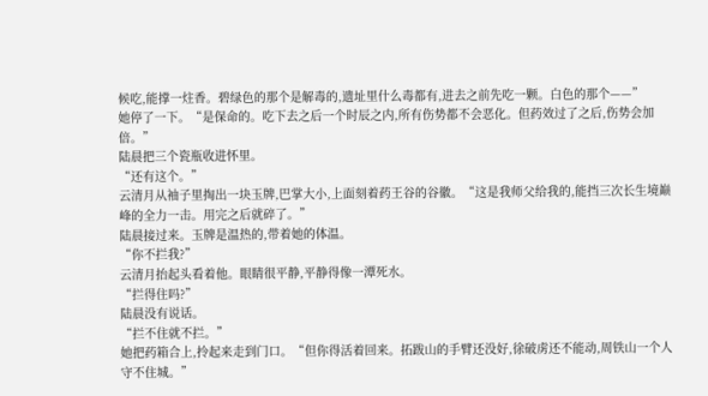候吃,能撑一炷香。碧绿色的那个是解毒的,遗址里什么毒都有,进去之前先吃一颗。白色的那个——”
她停了一下。“是保命的。吃下去之后一个时辰之内,所有伤势都不会恶化。但药效过了之后,伤势会加倍。”
陆晨把三个瓷瓶收进怀里。
“还有这个。”
云清月从袖子里掏出一块玉牌,巴掌大小,上面刻着药王谷的谷徽。“这是我师父给我的,能挡三次长生境巅峰的全力一击。用完之后就碎了。”
陆晨接过来。玉牌是温热的,带着她的体温。
“你不拦我?”
云清月抬起头看着他。眼睛很平静,平静得像一潭死水。
“拦得住吗?”
陆晨没有说话。
“拦不住就不拦。”
她把药箱合上,拎起来走到门口。“但你得活着回来。拓跋山的手臂还没好,徐破虏还不能动,周铁山一个人守不住城。”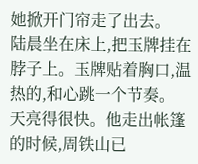她掀开门帘走了出去。
陆晨坐在床上,把玉牌挂在脖子上。玉牌贴着胸口,温热的,和心跳一个节奏。
天亮得很快。他走出帐篷的时候,周铁山已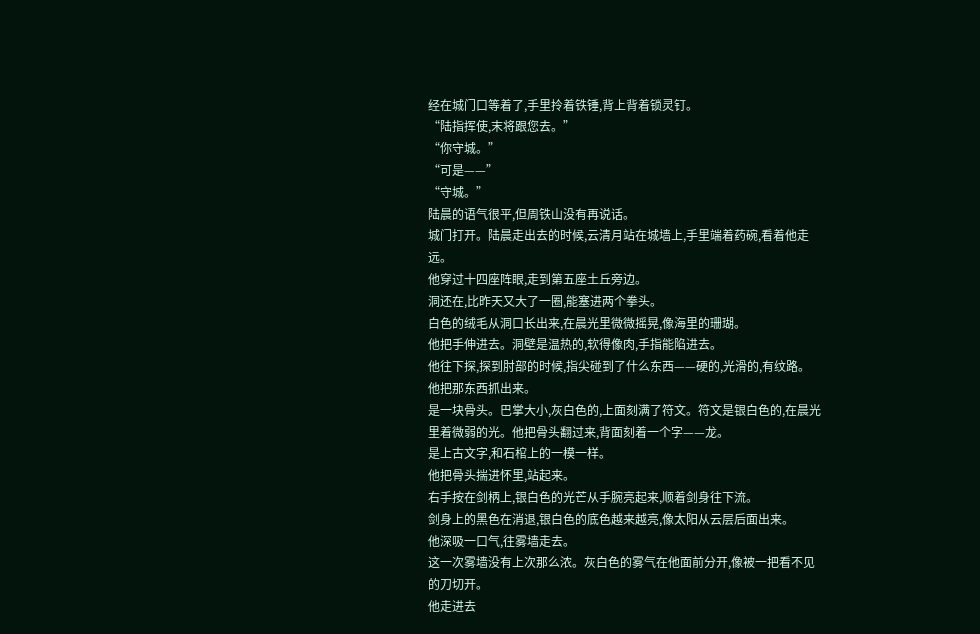经在城门口等着了,手里拎着铁锤,背上背着锁灵钉。
“陆指挥使,末将跟您去。”
“你守城。”
“可是——”
“守城。”
陆晨的语气很平,但周铁山没有再说话。
城门打开。陆晨走出去的时候,云清月站在城墙上,手里端着药碗,看着他走远。
他穿过十四座阵眼,走到第五座土丘旁边。
洞还在,比昨天又大了一圈,能塞进两个拳头。
白色的绒毛从洞口长出来,在晨光里微微摇晃,像海里的珊瑚。
他把手伸进去。洞壁是温热的,软得像肉,手指能陷进去。
他往下探,探到肘部的时候,指尖碰到了什么东西——硬的,光滑的,有纹路。
他把那东西抓出来。
是一块骨头。巴掌大小,灰白色的,上面刻满了符文。符文是银白色的,在晨光里着微弱的光。他把骨头翻过来,背面刻着一个字——龙。
是上古文字,和石棺上的一模一样。
他把骨头揣进怀里,站起来。
右手按在剑柄上,银白色的光芒从手腕亮起来,顺着剑身往下流。
剑身上的黑色在消退,银白色的底色越来越亮,像太阳从云层后面出来。
他深吸一口气,往雾墙走去。
这一次雾墙没有上次那么浓。灰白色的雾气在他面前分开,像被一把看不见的刀切开。
他走进去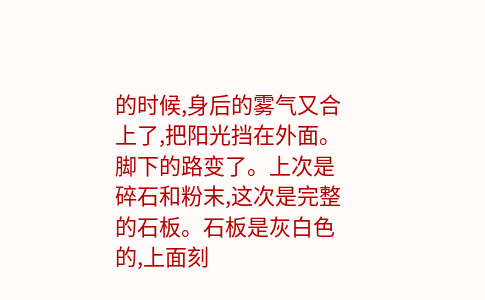的时候,身后的雾气又合上了,把阳光挡在外面。
脚下的路变了。上次是碎石和粉末,这次是完整的石板。石板是灰白色的,上面刻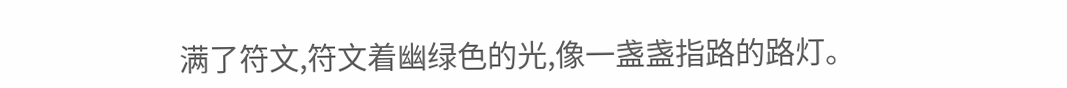满了符文,符文着幽绿色的光,像一盏盏指路的路灯。